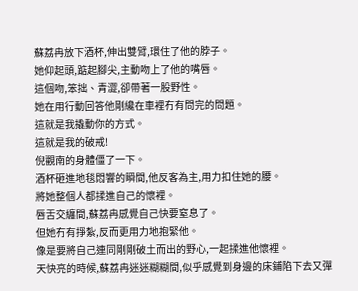蘇荔冉放下酒杯,伸出雙臂,環住了他的脖子。
她仰起頭,踮起腳尖,主動吻上了他的嘴唇。
這個吻,笨拙、青澀,卻帶著一股野性。
她在用行動回答他剛纔在車裡冇有問完的問題。
這就是我撬動你的方式。
這就是我的破戒!
倪觀南的身體僵了一下。
酒杯砸進地毯悶響的瞬間,他反客為主,用力扣住她的腰。
將她整個人都揉進自己的懷裡。
唇舌交纏間,蘇荔冉感覺自己快要窒息了。
但她冇有掙紮,反而更用力地抱緊他。
像是要將自己連同剛剛破土而出的野心,一起揉進他懷裡。
天快亮的時候,蘇荔冉迷迷糊糊間,似乎感覺到身邊的床鋪陷下去又彈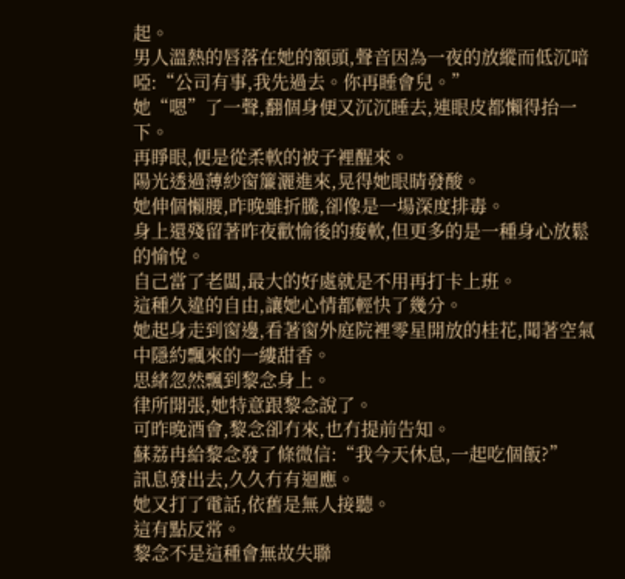起。
男人溫熱的唇落在她的額頭,聲音因為一夜的放縱而低沉喑啞:“公司有事,我先過去。你再睡會兒。”
她“嗯”了一聲,翻個身便又沉沉睡去,連眼皮都懶得抬一下。
再睜眼,便是從柔軟的被子裡醒來。
陽光透過薄紗窗簾灑進來,晃得她眼睛發酸。
她伸個懶腰,昨晚雖折騰,卻像是一場深度排毒。
身上還殘留著昨夜歡愉後的痠軟,但更多的是一種身心放鬆的愉悅。
自己當了老闆,最大的好處就是不用再打卡上班。
這種久違的自由,讓她心情都輕快了幾分。
她起身走到窗邊,看著窗外庭院裡零星開放的桂花,聞著空氣中隱約飄來的一縷甜香。
思緒忽然飄到黎念身上。
律所開張,她特意跟黎念說了。
可昨晚酒會,黎念卻冇來,也冇提前告知。
蘇荔冉給黎念發了條微信:“我今天休息,一起吃個飯?”
訊息發出去,久久冇有迴應。
她又打了電話,依舊是無人接聽。
這有點反常。
黎念不是這種會無故失聯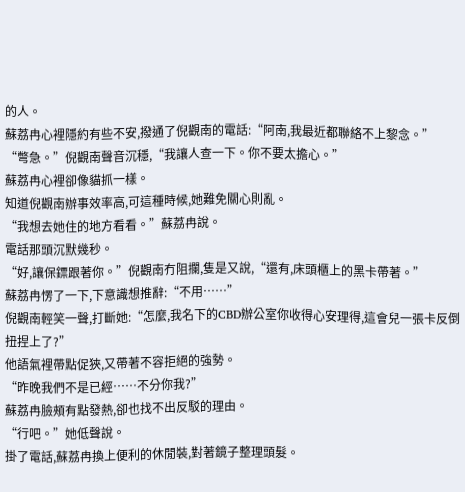的人。
蘇荔冉心裡隱約有些不安,撥通了倪觀南的電話:“阿南,我最近都聯絡不上黎念。”
“彆急。”倪觀南聲音沉穩,“我讓人查一下。你不要太擔心。”
蘇荔冉心裡卻像貓抓一樣。
知道倪觀南辦事效率高,可這種時候,她難免關心則亂。
“我想去她住的地方看看。”蘇荔冉說。
電話那頭沉默幾秒。
“好,讓保鏢跟著你。”倪觀南冇阻攔,隻是又說,“還有,床頭櫃上的黑卡帶著。”
蘇荔冉愣了一下,下意識想推辭:“不用……”
倪觀南輕笑一聲,打斷她:“怎麼,我名下的CBD辦公室你收得心安理得,這會兒一張卡反倒扭捏上了?”
他語氣裡帶點促狹,又帶著不容拒絕的強勢。
“昨晚我們不是已經……不分你我?”
蘇荔冉臉頰有點發熱,卻也找不出反駁的理由。
“行吧。”她低聲說。
掛了電話,蘇荔冉換上便利的休閒裝,對著鏡子整理頭髮。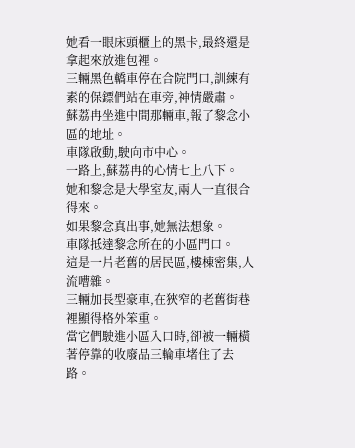她看一眼床頭櫃上的黑卡,最終還是拿起來放進包裡。
三輛黑色轎車停在合院門口,訓練有素的保鏢們站在車旁,神情嚴肅。
蘇荔冉坐進中間那輛車,報了黎念小區的地址。
車隊啟動,駛向市中心。
一路上,蘇荔冉的心情七上八下。
她和黎念是大學室友,兩人一直很合得來。
如果黎念真出事,她無法想象。
車隊抵達黎念所在的小區門口。
這是一片老舊的居民區,樓棟密集,人流嘈雜。
三輛加長型豪車,在狹窄的老舊街巷裡顯得格外笨重。
當它們駛進小區入口時,卻被一輛橫著停靠的收廢品三輪車堵住了去路。